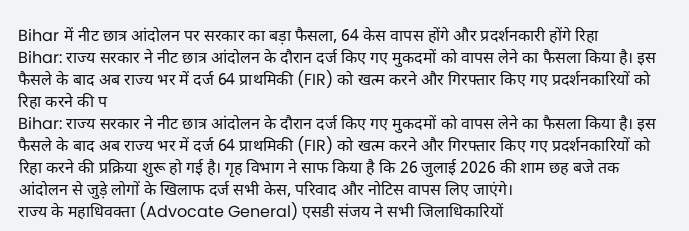Bihar में नीट छात्र आंदोलन पर सरकार का बड़ा फैसला, 64 केस वापस होंगे और प्रदर्शनकारी होंगे रिहा
Bihar: राज्य सरकार ने नीट छात्र आंदोलन के दौरान दर्ज किए गए मुकदमों को वापस लेने का फैसला किया है। इस फैसले के बाद अब राज्य भर में दर्ज 64 प्राथमिकी (FIR) को खत्म करने और गिरफ्तार किए गए प्रदर्शनकारियों को रिहा करने की प
Bihar: राज्य सरकार ने नीट छात्र आंदोलन के दौरान दर्ज किए गए मुकदमों को वापस लेने का फैसला किया है। इस फैसले के बाद अब राज्य भर में दर्ज 64 प्राथमिकी (FIR) को खत्म करने और गिरफ्तार किए गए प्रदर्शनकारियों को रिहा करने की प्रक्रिया शुरू हो गई है। गृह विभाग ने साफ किया है कि 26 जुलाई 2026 की शाम छह बजे तक आंदोलन से जुड़े लोगों के खिलाफ दर्ज सभी केस, परिवाद और नोटिस वापस लिए जाएंगे।
राज्य के महाधिवक्ता (Advocate General) एसडी संजय ने सभी जिलाधिकारियों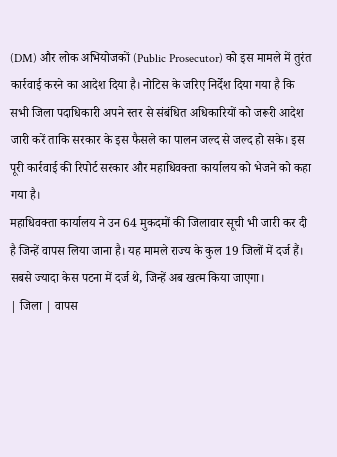(DM) और लोक अभियोजकों (Public Prosecutor) को इस मामले में तुरंत कार्रवाई करने का आदेश दिया है। नोटिस के जरिए निर्देश दिया गया है कि सभी जिला पदाधिकारी अपने स्तर से संबंधित अधिकारियों को जरूरी आदेश जारी करें ताकि सरकार के इस फैसले का पालन जल्द से जल्द हो सके। इस पूरी कार्रवाई की रिपोर्ट सरकार और महाधिवक्ता कार्यालय को भेजने को कहा गया है।
महाधिवक्ता कार्यालय ने उन 64 मुकदमों की जिलावार सूची भी जारी कर दी है जिन्हें वापस लिया जाना है। यह मामले राज्य के कुल 19 जिलों में दर्ज हैं। सबसे ज्यादा केस पटना में दर्ज थे, जिन्हें अब खत्म किया जाएगा।
| जिला | वापस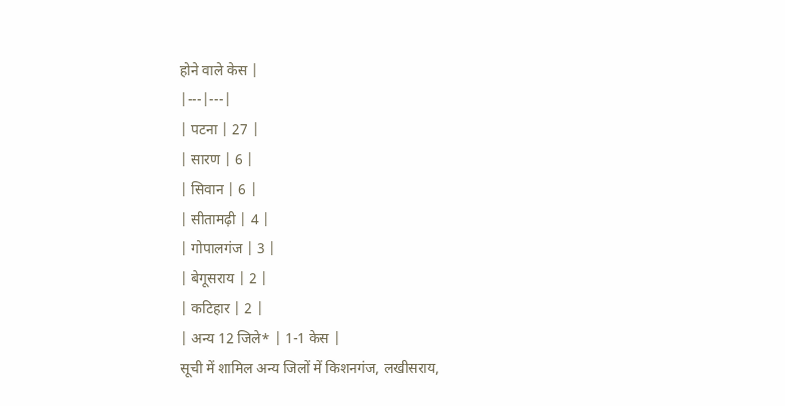होने वाले केस |
|---|---|
| पटना | 27 |
| सारण | 6 |
| सिवान | 6 |
| सीतामढ़ी | 4 |
| गोपालगंज | 3 |
| बेगूसराय | 2 |
| कटिहार | 2 |
| अन्य 12 जिले* | 1-1 केस |
सूची में शामिल अन्य जिलों में किशनगंज, लखीसराय,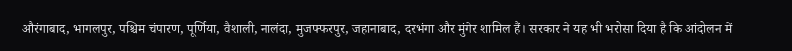औरंगाबाद, भागलपुर, पश्चिम चंपारण, पूर्णिया, वैशाली, नालंदा, मुजफ्फरपुर, जहानाबाद, दरभंगा और मुंगेर शामिल हैं। सरकार ने यह भी भरोसा दिया है कि आंदोलन में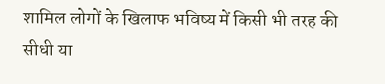शामिल लोगों के खिलाफ भविष्य में किसी भी तरह की सीधी या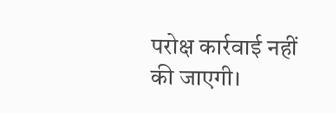परोक्ष कार्रवाई नहीं की जाएगी।